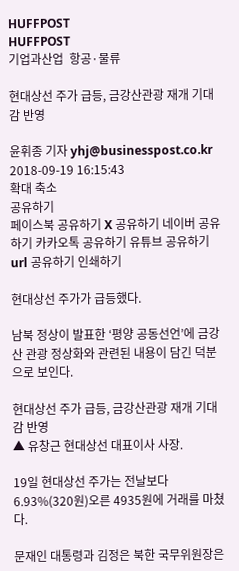HUFFPOST
HUFFPOST
기업과산업  항공·물류

현대상선 주가 급등, 금강산관광 재개 기대감 반영

윤휘종 기자 yhj@businesspost.co.kr 2018-09-19 16:15:43
확대 축소
공유하기
페이스북 공유하기 X 공유하기 네이버 공유하기 카카오톡 공유하기 유튜브 공유하기 url 공유하기 인쇄하기

현대상선 주가가 급등했다.

남북 정상이 발표한 ‘평양 공동선언’에 금강산 관광 정상화와 관련된 내용이 담긴 덕분으로 보인다.

현대상선 주가 급등, 금강산관광 재개 기대감 반영
▲ 유창근 현대상선 대표이사 사장.

19일 현대상선 주가는 전날보다 6.93%(320원)오른 4935원에 거래를 마쳤다.

문재인 대통령과 김정은 북한 국무위원장은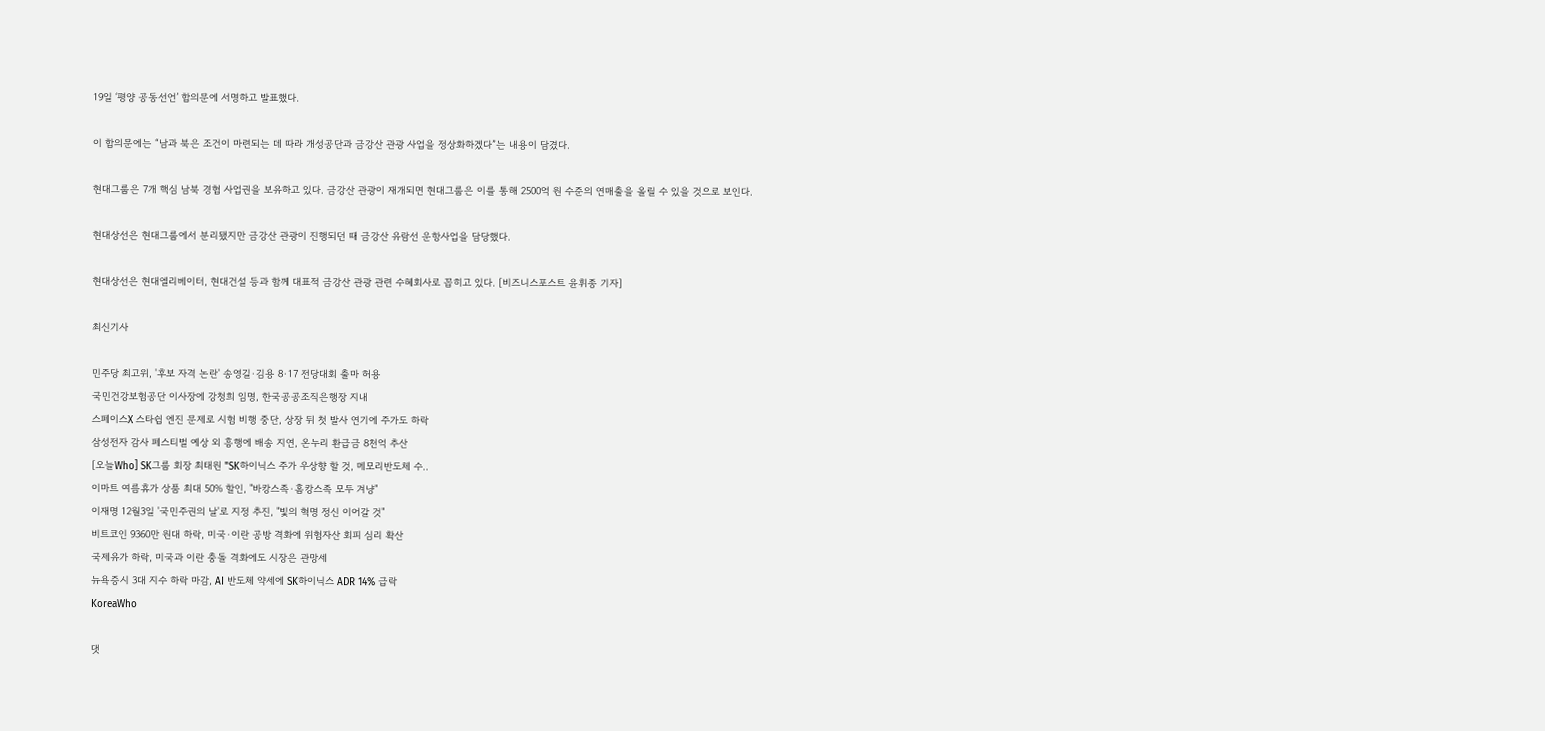19일 ‘평양 공동선언’ 합의문에 서명하고 발표했다.

이 합의문에는 “남과 북은 조건이 마련되는 데 따라 개성공단과 금강산 관광 사업을 정상화하겠다”는 내용이 담겼다.

현대그룹은 7개 핵심 남북 경협 사업권을 보유하고 있다. 금강산 관광이 재개되면 현대그룹은 이를 통해 2500억 원 수준의 연매출을 올릴 수 있을 것으로 보인다.

현대상선은 현대그룹에서 분리됐지만 금강산 관광이 진행되던 때 금강산 유람선 운항사업을 담당했다.

현대상선은 현대엘리베이터, 현대건설 등과 함께 대표적 금강산 관광 관련 수혜회사로 꼽히고 있다. [비즈니스포스트 윤휘종 기자]

최신기사

민주당 최고위, '후보 자격 논란' 송영길·김용 8·17 전당대회 출마 허용
국민건강보험공단 이사장에 강청희 임명, 한국공공조직은행장 지내
스페이스X 스타쉽 엔진 문제로 시험 비행 중단, 상장 뒤 첫 발사 연기에 주가도 하락
삼성전자 감사 페스티벌 예상 외 흥행에 배송 지연, 온누리 환급금 8천억 추산
[오늘Who] SK그룹 회장 최태원 "SK하이닉스 주가 우상향 할 것, 메모리반도체 수..
이마트 여름휴가 상품 최대 50% 할인, "바캉스족·홈캉스족 모두 겨냥"
이재명 12월3일 '국민주권의 날'로 지정 추진, "빛의 혁명 정신 이어갈 것"
비트코인 9360만 원대 하락, 미국·이란 공방 격화에 위험자산 회피 심리 확산
국제유가 하락, 미국과 이란 충돌 격화에도 시장은 관망세
뉴욕증시 3대 지수 하락 마감, AI 반도체 약세에 SK하이닉스 ADR 14% 급락
KoreaWho

댓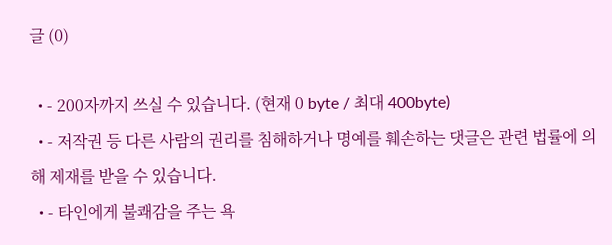글 (0)

  • - 200자까지 쓰실 수 있습니다. (현재 0 byte / 최대 400byte)
  • - 저작권 등 다른 사람의 권리를 침해하거나 명예를 훼손하는 댓글은 관련 법률에 의해 제재를 받을 수 있습니다.
  • - 타인에게 불쾌감을 주는 욕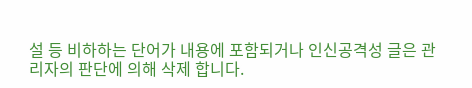설 등 비하하는 단어가 내용에 포함되거나 인신공격성 글은 관리자의 판단에 의해 삭제 합니다.